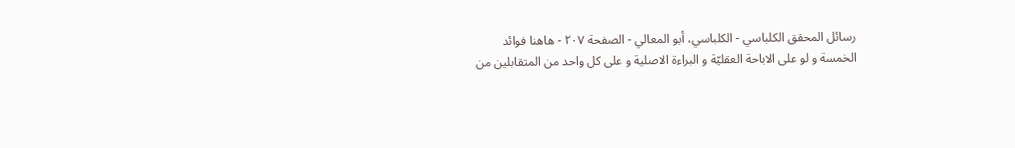رسائل المحقق الكلباسي - الكلباسي، أبو المعالي - الصفحة ٢٠٧ - هاهنا فوائد
الخمسة و لو على الاباحة العقليّة و البراءة الاصلية و على كل واحد من المتقابلين من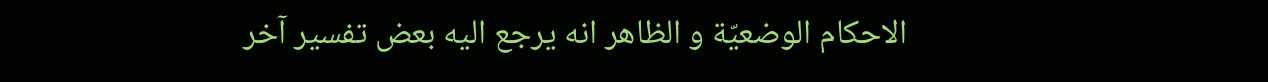الاحكام الوضعيّة و الظاهر انه يرجع اليه بعض تفسير آخر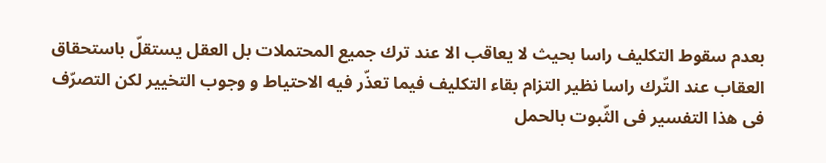بعدم سقوط التكليف راسا بحيث لا يعاقب الا عند ترك جميع المحتملات بل العقل يستقلّ باستحقاق العقاب عند التّرك راسا نظير التزام بقاء التكليف فيما تعذّر فيه الاحتياط و وجوب التخيير لكن التصرّف فى هذا التفسير فى الثّبوت بالحمل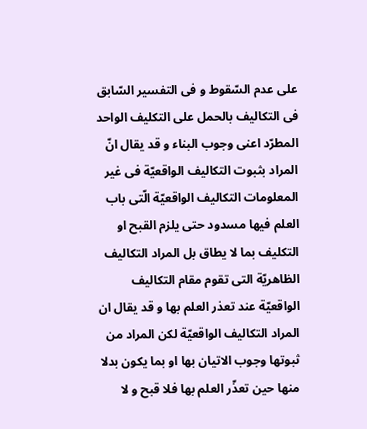على عدم السّقوط و فى التفسير السّابق فى التكاليف بالحمل على التكليف الواحد المطرّد اعنى وجوب البناء و قد يقال انّ المراد بثبوت التكاليف الواقعيّة فى غير المعلومات التكاليف الواقعيّة الّتى باب العلم فيها مسدود حتى يلزم القبح او التكليف بما لا يطاق بل المراد التكاليف الظاهريّة التى تقوم مقام التكاليف الواقعيّة عند تعذر العلم بها و قد يقال ان المراد التكاليف الواقعيّة لكن المراد من ثبوتها وجوب الاتيان بها او بما يكون بدلا منها حين تعذّر العلم بها فلا قبح و لا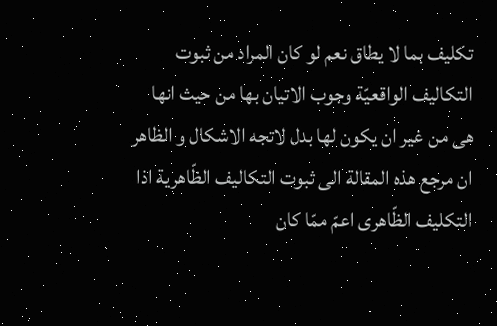تكليف بما لا يطاق نعم لو كان المراد من ثبوت التكاليف الواقعيّة وجوب الاتيان بها من حيث انها هى من غير ان يكون لها بدل لاتجه الاشكال و الظاهر ان مرجع هذه المقالة الى ثبوت التكاليف الظّاهرية اذا التكليف الظّاهرى اعمّ ممّا كان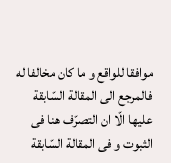موافقا للواقع و ما كان مخالفا له فالمرجع الى المقالة السّابقة عليها الّا ان التصرّف هنا فى الثبوت و فى المقالة السّابقة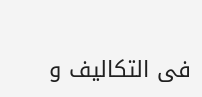فى التكاليف و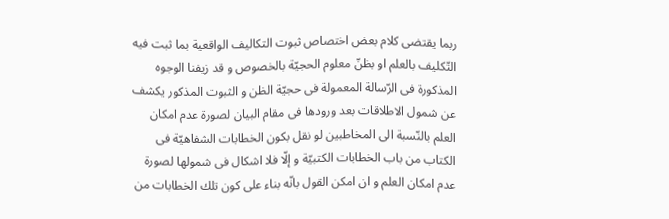ربما يقتضى كلام بعض اختصاص ثبوت التكاليف الواقعية بما ثبت فيه التّكليف بالعلم او بظنّ معلوم الحجيّة بالخصوص و قد زيفنا الوجوه المذكورة فى الرّسالة المعمولة فى حجيّة الظن و الثبوت المذكور يكشف عن شمول الاطلاقات بعد ورودها فى مقام البيان لصورة عدم امكان العلم بالنّسبة الى المخاطبين لو نقل بكون الخطابات الشفاهيّة فى الكتاب من باب الخطابات الكتبيّة و إلّا فلا اشكال فى شمولها لصورة عدم امكان العلم و ان امكن القول بانّه بناء على كون تلك الخطابات من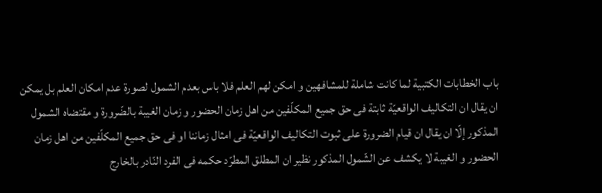باب الخطابات الكتبية لما كانت شاملة للمشافهين و امكن لهم العلم فلا باس بعدم الشمول لصورة عدم امكان العلم بل يمكن ان يقال ان التكاليف الواقعيّة ثابتة فى حق جميع المكلّفين من اهل زمان الحضور و زمان الغيبة بالضّرورة و مقتضاه الشمول المذكور إلّا ان يقال ان قيام الضرورة على ثبوت التكاليف الواقعيّة فى امثال زماننا او فى حق جميع المكلّفين من اهل زمان الحضور و الغيبة لا يكشف عن الشّمول المذكور نظير ان المطلق المطرّد حكمه فى الفرد النّادر بالخارج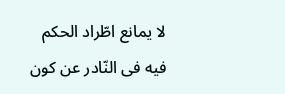لا يمانع اطّراد الحكم فيه فى النّادر عن كون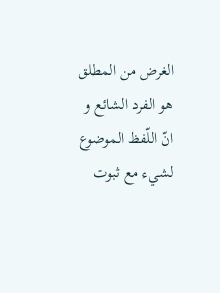الغرض من المطلق هو الفرد الشائع و انّ اللّفظ الموضوع لشيء مع ثبوت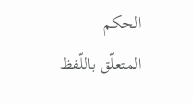الحكم المتعلّق باللّفظ